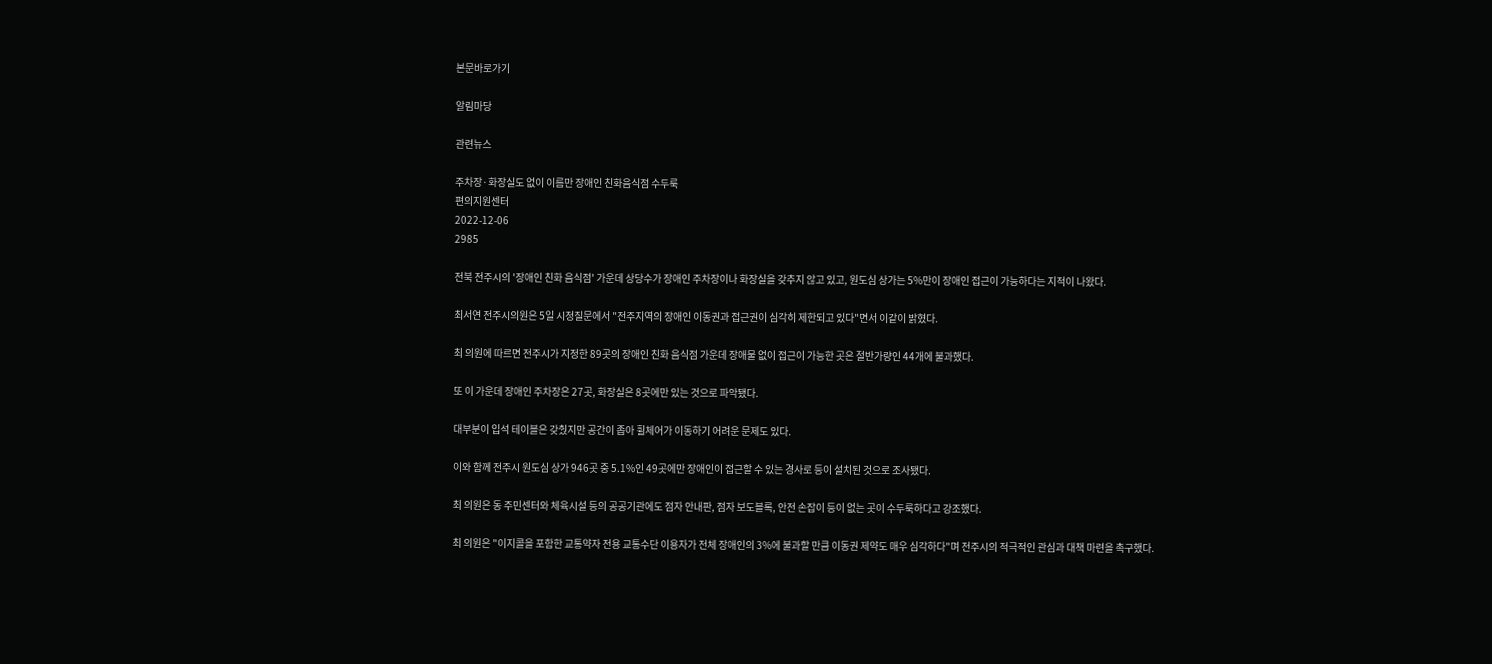본문바로가기

알림마당

관련뉴스

주차장·화장실도 없이 이름만 장애인 친화음식점 수두룩
편의지원센터
2022-12-06
2985

전북 전주시의 '장애인 친화 음식점' 가운데 상당수가 장애인 주차장이나 화장실을 갖추지 않고 있고, 원도심 상가는 5%만이 장애인 접근이 가능하다는 지적이 나왔다.

최서연 전주시의원은 5일 시정질문에서 "전주지역의 장애인 이동권과 접근권이 심각히 제한되고 있다"면서 이같이 밝혔다.

최 의원에 따르면 전주시가 지정한 89곳의 장애인 친화 음식점 가운데 장애물 없이 접근이 가능한 곳은 절반가량인 44개에 불과했다.

또 이 가운데 장애인 주차장은 27곳, 화장실은 8곳에만 있는 것으로 파악됐다.

대부분이 입석 테이블은 갖췄지만 공간이 좁아 휠체어가 이동하기 어려운 문제도 있다.

이와 함께 전주시 원도심 상가 946곳 중 5.1%인 49곳에만 장애인이 접근할 수 있는 경사로 등이 설치된 것으로 조사됐다.

최 의원은 동 주민센터와 체육시설 등의 공공기관에도 점자 안내판, 점자 보도블록, 안전 손잡이 등이 없는 곳이 수두룩하다고 강조했다.

최 의원은 "이지콜을 포함한 교통약자 전용 교통수단 이용자가 전체 장애인의 3%에 불과할 만큼 이동권 제약도 매우 심각하다"며 전주시의 적극적인 관심과 대책 마련을 촉구했다.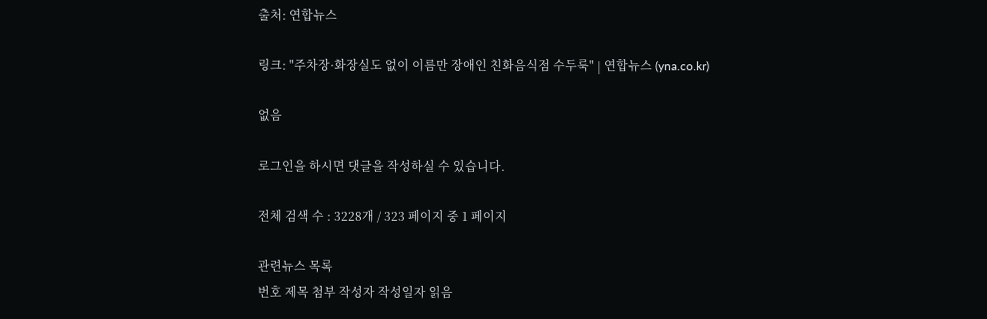출처: 연합뉴스

링크: "주차장·화장실도 없이 이름만 장애인 친화음식점 수두룩" | 연합뉴스 (yna.co.kr)

없음

로그인을 하시면 댓글을 작성하실 수 있습니다.

전체 검색 수 : 3228개 / 323 페이지 중 1 페이지

관련뉴스 목록
번호 제목 첨부 작성자 작성일자 읽음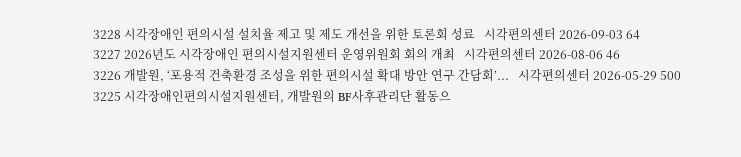3228 시각장애인 편의시설 설치율 제고 및 제도 개선을 위한 토론회 성료   시각편의센터 2026-09-03 64
3227 2026년도 시각장애인 편의시설지원센터 운영위원회 회의 개최   시각편의센터 2026-08-06 46
3226 개발원, ‘포용적 건축환경 조성을 위한 편의시설 확대 방안 연구 간담회’...   시각편의센터 2026-05-29 500
3225 시각장애인편의시설지원센터, 개발원의 BF사후관리단 활동으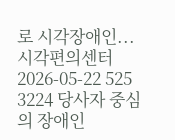로 시각장애인...   시각편의센터 2026-05-22 525
3224 당사자 중심의 장애인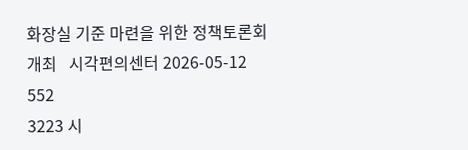화장실 기준 마련을 위한 정책토론회 개최   시각편의센터 2026-05-12 552
3223 시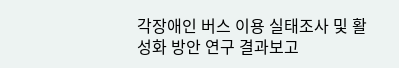각장애인 버스 이용 실태조사 및 활성화 방안 연구 결과보고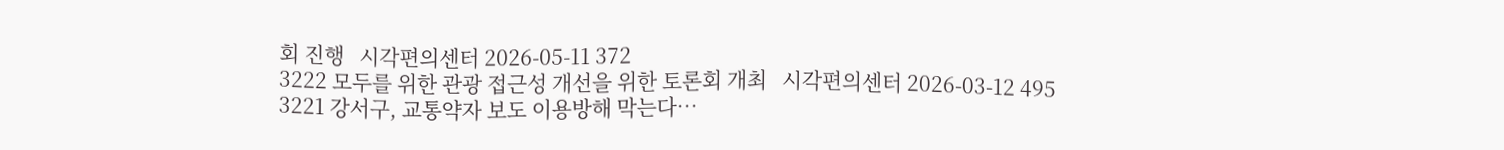회 진행   시각편의센터 2026-05-11 372
3222 모두를 위한 관광 접근성 개선을 위한 토론회 개최   시각편의센터 2026-03-12 495
3221 강서구, 교통약자 보도 이용방해 막는다…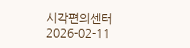시각편의센터 2026-02-11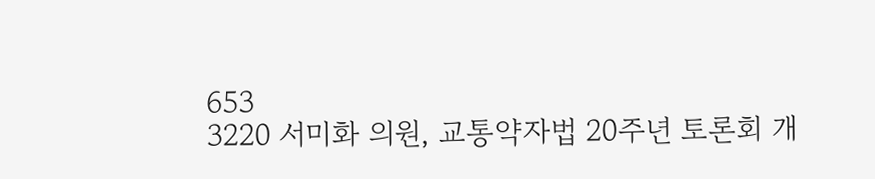653
3220 서미화 의원, 교통약자법 20주년 토론회 개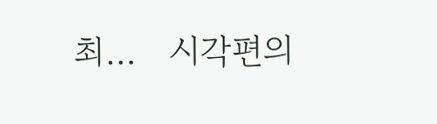최…   시각편의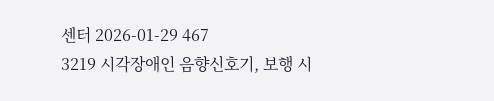센터 2026-01-29 467
3219 시각장애인 음향신호기, 보행 시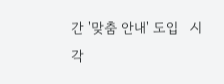간 '맞춤 안내' 도입   시각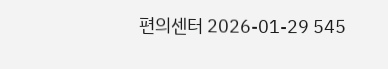편의센터 2026-01-29 545